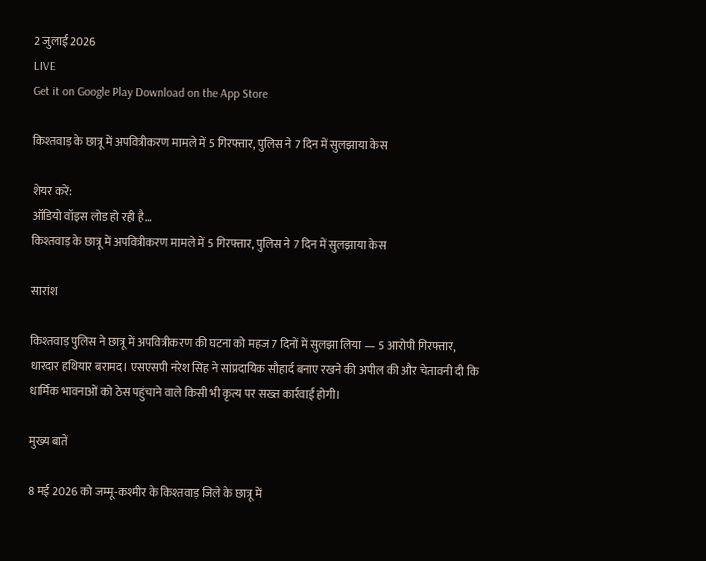2 जुलाई 2026
LIVE
Get it on Google Play Download on the App Store

किश्तवाड़ के छात्रू में अपवित्रीकरण मामले में 5 गिरफ्तार, पुलिस ने 7 दिन में सुलझाया केस

शेयर करें:
ऑडियो वॉइस लोड हो रही है…
किश्तवाड़ के छात्रू में अपवित्रीकरण मामले में 5 गिरफ्तार, पुलिस ने 7 दिन में सुलझाया केस

सारांश

किश्तवाड़ पुलिस ने छात्रू में अपवित्रीकरण की घटना को महज 7 दिनों में सुलझा लिया — 5 आरोपी गिरफ्तार, धारदार हथियार बरामद। एसएसपी नरेश सिंह ने सांप्रदायिक सौहार्द बनाए रखने की अपील की और चेतावनी दी कि धार्मिक भावनाओं को ठेस पहुंचाने वाले किसी भी कृत्य पर सख्त कार्रवाई होगी।

मुख्य बातें

8 मई 2026 को जम्मू-कश्मीर के किश्तवाड़ जिले के छात्रू में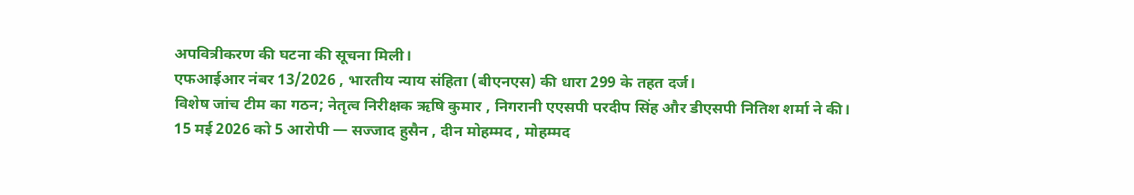अपवित्रीकरण की घटना की सूचना मिली।
एफआईआर नंबर 13/2026 , भारतीय न्याय संहिता (बीएनएस) की धारा 299 के तहत दर्ज।
विशेष जांच टीम का गठन; नेतृत्व निरीक्षक ऋषि कुमार , निगरानी एएसपी परदीप सिंह और डीएसपी नितिश शर्मा ने की।
15 मई 2026 को 5 आरोपी — सज्जाद हुसैन , दीन मोहम्मद , मोहम्मद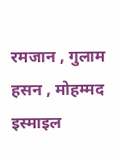रमजान , गुलाम हसन , मोहम्मद इस्माइल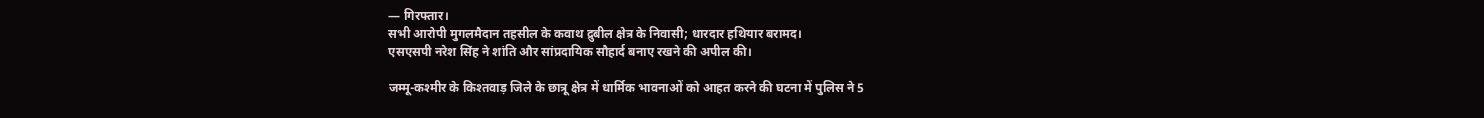— गिरफ्तार।
सभी आरोपी मुगलमैदान तहसील के कवाथ द्रुबील क्षेत्र के निवासी; धारदार हथियार बरामद।
एसएसपी नरेश सिंह ने शांति और सांप्रदायिक सौहार्द बनाए रखने की अपील की।

जम्मू-कश्मीर के किश्तवाड़ जिले के छात्रू क्षेत्र में धार्मिक भावनाओं को आहत करने की घटना में पुलिस ने 5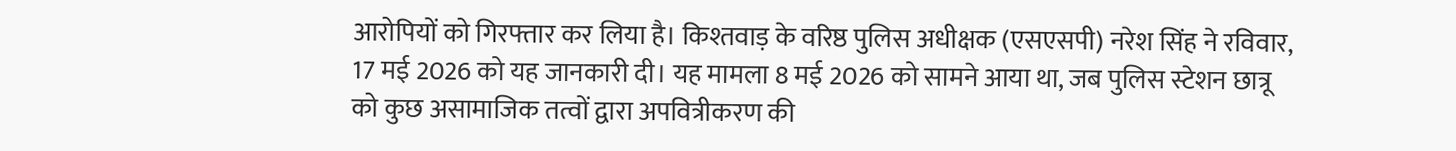आरोपियों को गिरफ्तार कर लिया है। किश्तवाड़ के वरिष्ठ पुलिस अधीक्षक (एसएसपी) नरेश सिंह ने रविवार, 17 मई 2026 को यह जानकारी दी। यह मामला 8 मई 2026 को सामने आया था, जब पुलिस स्टेशन छात्रू को कुछ असामाजिक तत्वों द्वारा अपवित्रीकरण की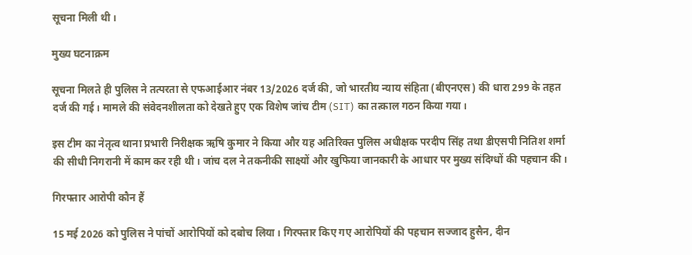सूचना मिली थी।

मुख्य घटनाक्रम

सूचना मिलते ही पुलिस ने तत्परता से एफआईआर नंबर 13/2026 दर्ज की, जो भारतीय न्याय संहिता (बीएनएस) की धारा 299 के तहत दर्ज की गई। मामले की संवेदनशीलता को देखते हुए एक विशेष जांच टीम (SIT) का तत्काल गठन किया गया।

इस टीम का नेतृत्व थाना प्रभारी निरीक्षक ऋषि कुमार ने किया और यह अतिरिक्त पुलिस अधीक्षक परदीप सिंह तथा डीएसपी नितिश शर्मा की सीधी निगरानी में काम कर रही थी। जांच दल ने तकनीकी साक्ष्यों और खुफिया जानकारी के आधार पर मुख्य संदिग्धों की पहचान की।

गिरफ्तार आरोपी कौन हैं

15 मई 2026 को पुलिस ने पांचों आरोपियों को दबोच लिया। गिरफ्तार किए गए आरोपियों की पहचान सज्जाद हुसैन, दीन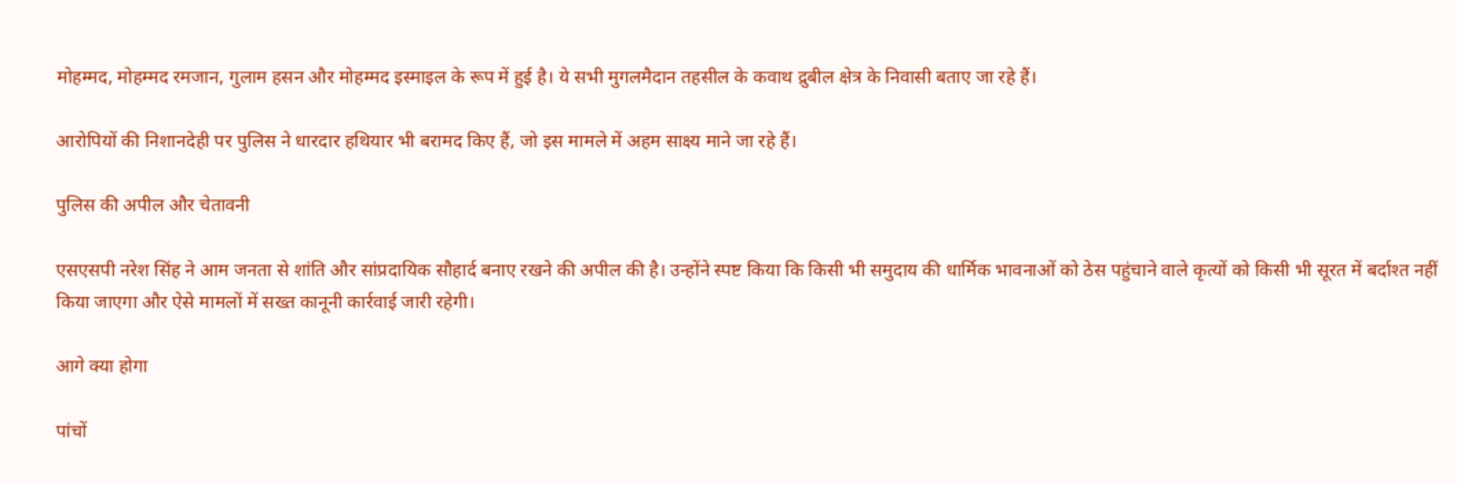मोहम्मद, मोहम्मद रमजान, गुलाम हसन और मोहम्मद इस्माइल के रूप में हुई है। ये सभी मुगलमैदान तहसील के कवाथ द्रुबील क्षेत्र के निवासी बताए जा रहे हैं।

आरोपियों की निशानदेही पर पुलिस ने धारदार हथियार भी बरामद किए हैं, जो इस मामले में अहम साक्ष्य माने जा रहे हैं।

पुलिस की अपील और चेतावनी

एसएसपी नरेश सिंह ने आम जनता से शांति और सांप्रदायिक सौहार्द बनाए रखने की अपील की है। उन्होंने स्पष्ट किया कि किसी भी समुदाय की धार्मिक भावनाओं को ठेस पहुंचाने वाले कृत्यों को किसी भी सूरत में बर्दाश्त नहीं किया जाएगा और ऐसे मामलों में सख्त कानूनी कार्रवाई जारी रहेगी।

आगे क्या होगा

पांचों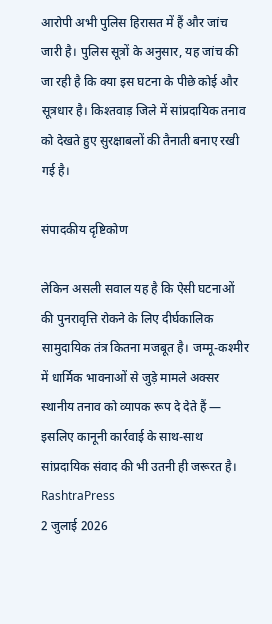आरोपी अभी पुलिस हिरासत में हैं और जांच जारी है। पुलिस सूत्रों के अनुसार, यह जांच की जा रही है कि क्या इस घटना के पीछे कोई और सूत्रधार है। किश्तवाड़ जिले में सांप्रदायिक तनाव को देखते हुए सुरक्षाबलों की तैनाती बनाए रखी गई है।

संपादकीय दृष्टिकोण

लेकिन असली सवाल यह है कि ऐसी घटनाओं की पुनरावृत्ति रोकने के लिए दीर्घकालिक सामुदायिक तंत्र कितना मजबूत है। जम्मू-कश्मीर में धार्मिक भावनाओं से जुड़े मामले अक्सर स्थानीय तनाव को व्यापक रूप दे देते हैं — इसलिए कानूनी कार्रवाई के साथ-साथ सांप्रदायिक संवाद की भी उतनी ही जरूरत है।
RashtraPress
2 जुलाई 2026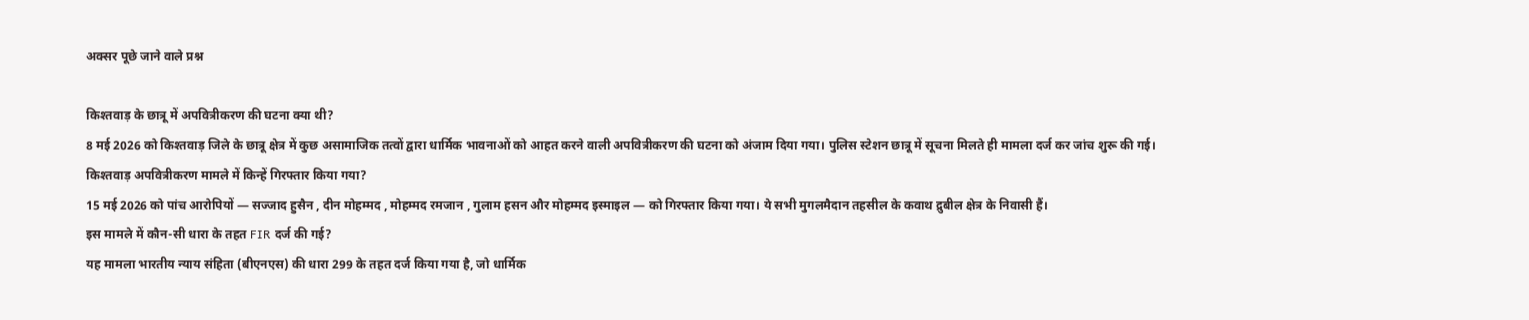अक्सर पूछे जाने वाले प्रश्न

किश्तवाड़ के छात्रू में अपवित्रीकरण की घटना क्या थी?
8 मई 2026 को किश्तवाड़ जिले के छात्रू क्षेत्र में कुछ असामाजिक तत्वों द्वारा धार्मिक भावनाओं को आहत करने वाली अपवित्रीकरण की घटना को अंजाम दिया गया। पुलिस स्टेशन छात्रू में सूचना मिलते ही मामला दर्ज कर जांच शुरू की गई।
किश्तवाड़ अपवित्रीकरण मामले में किन्हें गिरफ्तार किया गया?
15 मई 2026 को पांच आरोपियों — सज्जाद हुसैन , दीन मोहम्मद , मोहम्मद रमजान , गुलाम हसन और मोहम्मद इस्माइल — को गिरफ्तार किया गया। ये सभी मुगलमैदान तहसील के कवाथ द्रुबील क्षेत्र के निवासी हैं।
इस मामले में कौन-सी धारा के तहत FIR दर्ज की गई?
यह मामला भारतीय न्याय संहिता (बीएनएस) की धारा 299 के तहत दर्ज किया गया है, जो धार्मिक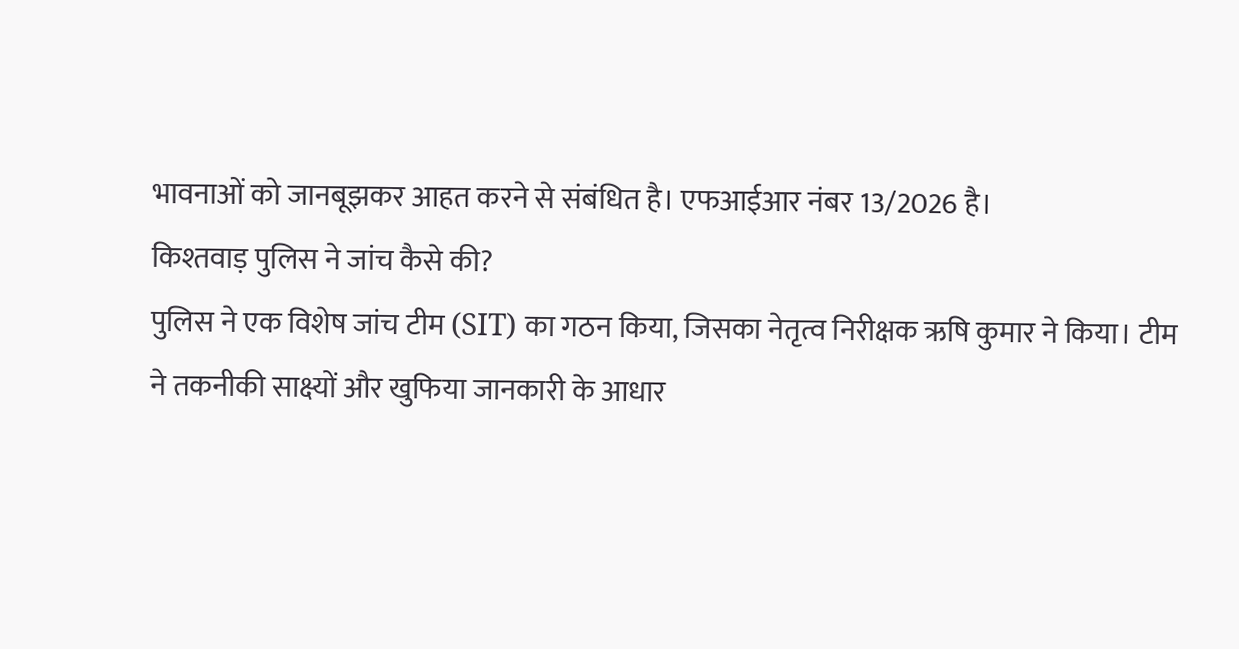भावनाओं को जानबूझकर आहत करने से संबंधित है। एफआईआर नंबर 13/2026 है।
किश्तवाड़ पुलिस ने जांच कैसे की?
पुलिस ने एक विशेष जांच टीम (SIT) का गठन किया, जिसका नेतृत्व निरीक्षक ऋषि कुमार ने किया। टीम ने तकनीकी साक्ष्यों और खुफिया जानकारी के आधार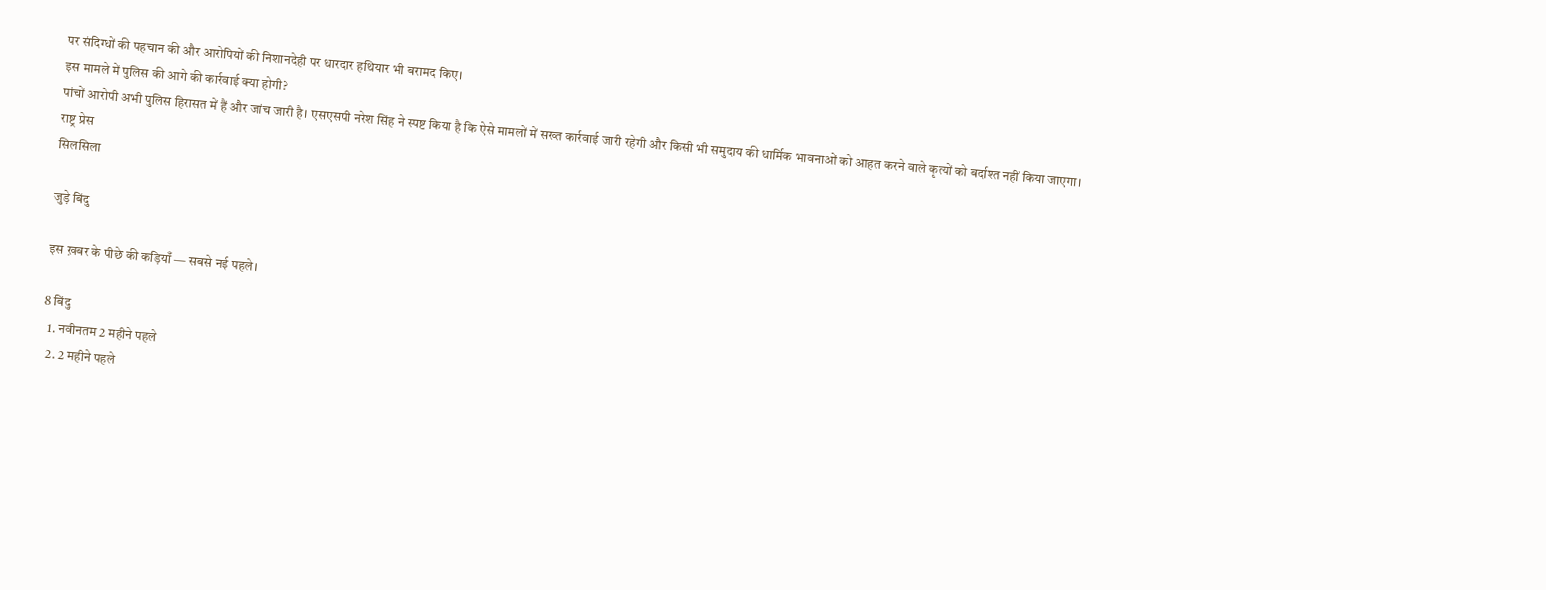पर संदिग्धों की पहचान की और आरोपियों की निशानदेही पर धारदार हथियार भी बरामद किए।
इस मामले में पुलिस की आगे की कार्रवाई क्या होगी?
पांचों आरोपी अभी पुलिस हिरासत में हैं और जांच जारी है। एसएसपी नरेश सिंह ने स्पष्ट किया है कि ऐसे मामलों में सख्त कार्रवाई जारी रहेगी और किसी भी समुदाय की धार्मिक भावनाओं को आहत करने वाले कृत्यों को बर्दाश्त नहीं किया जाएगा।
राष्ट्र प्रेस
सिलसिला

जुड़े बिंदु

इस ख़बर के पीछे की कड़ियाँ — सबसे नई पहले।

8 बिंदु
  1. नवीनतम 2 महीने पहले
  2. 2 महीने पहले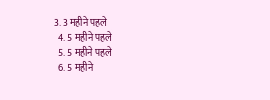3. 3 महीने पहले
  4. 5 महीने पहले
  5. 5 महीने पहले
  6. 5 महीने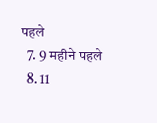पहले
  7. 9 महीने पहले
  8. 11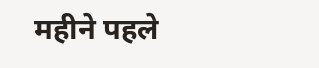महीने पहले